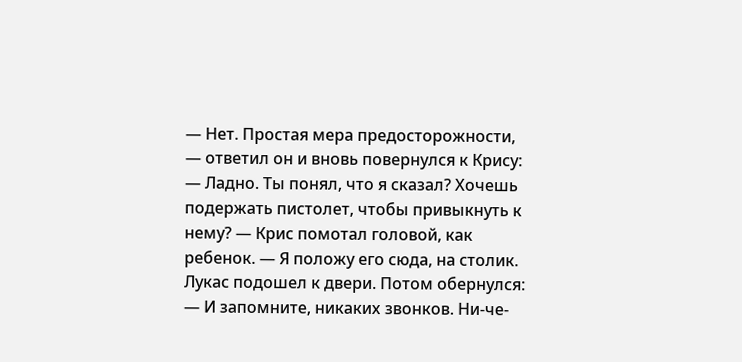— Нет. Простая мера предосторожности, — ответил он и вновь повернулся к Крису: — Ладно. Ты понял, что я сказал? Хочешь подержать пистолет, чтобы привыкнуть к нему? — Крис помотал головой, как ребенок. — Я положу его сюда, на столик.
Лукас подошел к двери. Потом обернулся:
— И запомните, никаких звонков. Ни-че-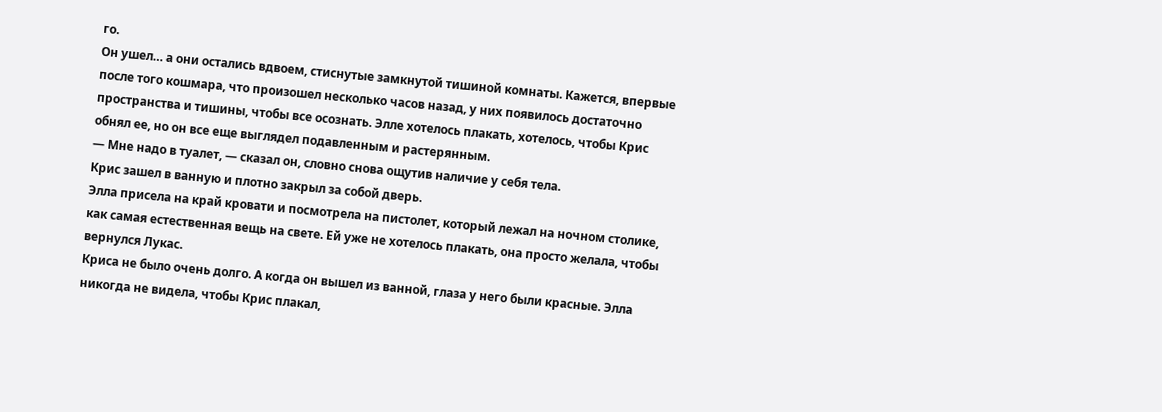го.
Он ушел… а они остались вдвоем, стиснутые замкнутой тишиной комнаты. Кажется, впервые после того кошмара, что произошел несколько часов назад, у них появилось достаточно пространства и тишины, чтобы все осознать. Элле хотелось плакать, хотелось, чтобы Крис обнял ее, но он все еще выглядел подавленным и растерянным.
— Мне надо в туалет, — сказал он, словно снова ощутив наличие у себя тела.
Крис зашел в ванную и плотно закрыл за собой дверь.
Элла присела на край кровати и посмотрела на пистолет, который лежал на ночном столике, как самая естественная вещь на свете. Ей уже не хотелось плакать, она просто желала, чтобы вернулся Лукас.
Криса не было очень долго. А когда он вышел из ванной, глаза у него были красные. Элла никогда не видела, чтобы Крис плакал,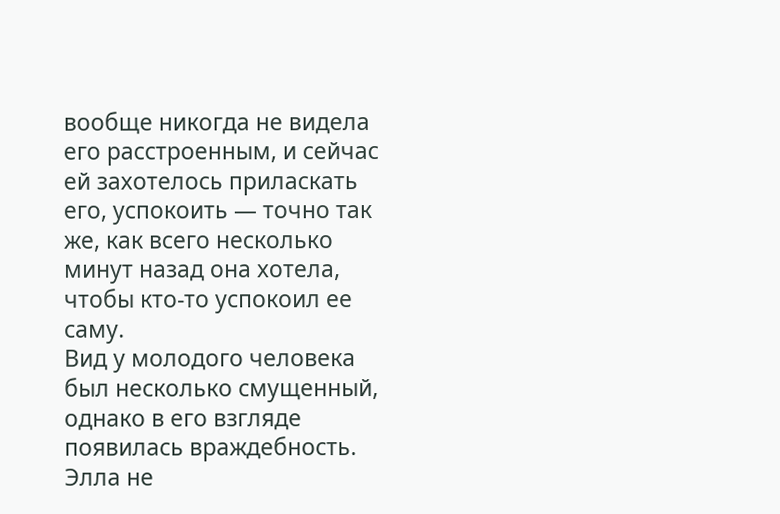вообще никогда не видела его расстроенным, и сейчас ей захотелось приласкать его, успокоить — точно так же, как всего несколько минут назад она хотела, чтобы кто-то успокоил ее саму.
Вид у молодого человека был несколько смущенный, однако в его взгляде появилась враждебность. Элла не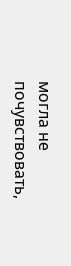могла не почувствовать,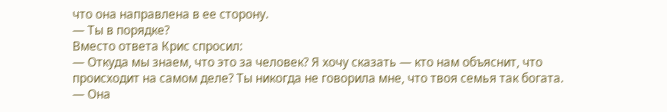что она направлена в ее сторону.
— Ты в порядке?
Вместо ответа Крис спросил:
— Откуда мы знаем, что это за человек? Я хочу сказать — кто нам объяснит, что происходит на самом деле? Ты никогда не говорила мне, что твоя семья так богата.
— Она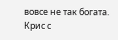вовсе не так богата.
Крис с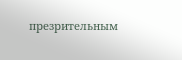презрительным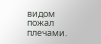видом пожал плечами.